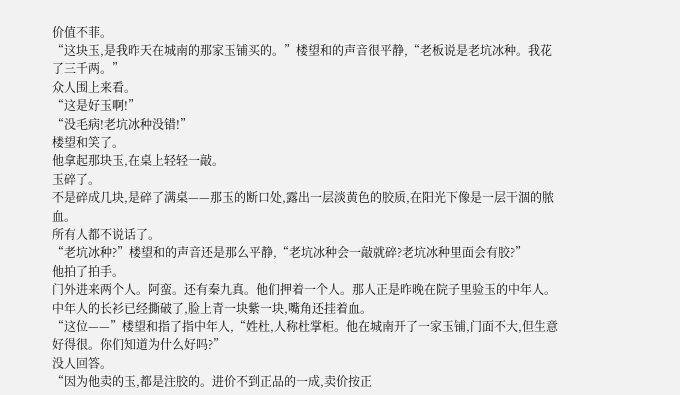价值不菲。
“这块玉,是我昨天在城南的那家玉铺买的。”楼望和的声音很平静,“老板说是老坑冰种。我花了三千两。”
众人围上来看。
“这是好玉啊!”
“没毛病!老坑冰种没错!”
楼望和笑了。
他拿起那块玉,在桌上轻轻一敲。
玉碎了。
不是碎成几块,是碎了满桌——那玉的断口处,露出一层淡黄色的胶质,在阳光下像是一层干涸的脓血。
所有人都不说话了。
“老坑冰种?”楼望和的声音还是那么平静,“老坑冰种会一敲就碎?老坑冰种里面会有胶?”
他拍了拍手。
门外进来两个人。阿蛮。还有秦九真。他们押着一个人。那人正是昨晚在院子里验玉的中年人。中年人的长衫已经撕破了,脸上青一块紫一块,嘴角还挂着血。
“这位——”楼望和指了指中年人,“姓杜,人称杜掌柜。他在城南开了一家玉铺,门面不大,但生意好得很。你们知道为什么好吗?”
没人回答。
“因为他卖的玉,都是注胶的。进价不到正品的一成,卖价按正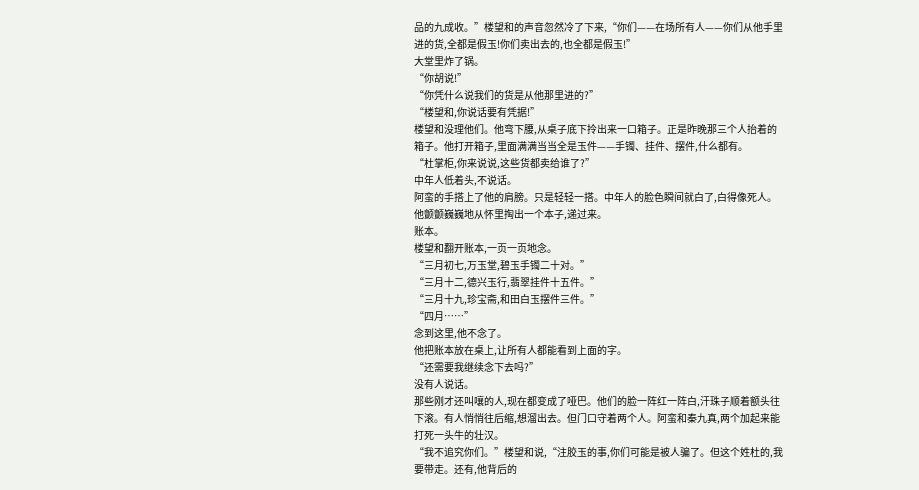品的九成收。”楼望和的声音忽然冷了下来,“你们——在场所有人——你们从他手里进的货,全都是假玉!你们卖出去的,也全都是假玉!”
大堂里炸了锅。
“你胡说!”
“你凭什么说我们的货是从他那里进的?”
“楼望和,你说话要有凭据!”
楼望和没理他们。他弯下腰,从桌子底下拎出来一口箱子。正是昨晚那三个人抬着的箱子。他打开箱子,里面满满当当全是玉件——手镯、挂件、摆件,什么都有。
“杜掌柜,你来说说,这些货都卖给谁了?”
中年人低着头,不说话。
阿蛮的手搭上了他的肩膀。只是轻轻一搭。中年人的脸色瞬间就白了,白得像死人。他颤颤巍巍地从怀里掏出一个本子,递过来。
账本。
楼望和翻开账本,一页一页地念。
“三月初七,万玉堂,碧玉手镯二十对。”
“三月十二,德兴玉行,翡翠挂件十五件。”
“三月十九,珍宝斋,和田白玉摆件三件。”
“四月……”
念到这里,他不念了。
他把账本放在桌上,让所有人都能看到上面的字。
“还需要我继续念下去吗?”
没有人说话。
那些刚才还叫嚷的人,现在都变成了哑巴。他们的脸一阵红一阵白,汗珠子顺着额头往下滚。有人悄悄往后缩,想溜出去。但门口守着两个人。阿蛮和秦九真,两个加起来能打死一头牛的壮汉。
“我不追究你们。”楼望和说,“注胶玉的事,你们可能是被人骗了。但这个姓杜的,我要带走。还有,他背后的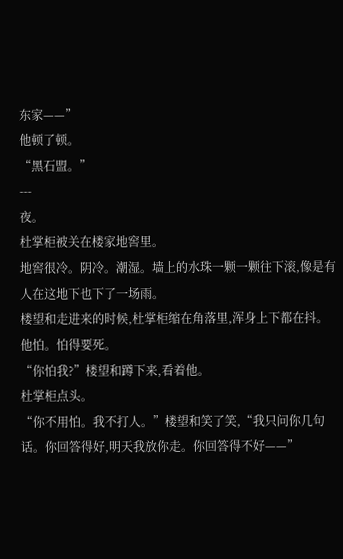东家——”
他顿了顿。
“黑石盟。”
---
夜。
杜掌柜被关在楼家地窖里。
地窖很冷。阴冷。潮湿。墙上的水珠一颗一颗往下滚,像是有人在这地下也下了一场雨。
楼望和走进来的时候,杜掌柜缩在角落里,浑身上下都在抖。他怕。怕得要死。
“你怕我?”楼望和蹲下来,看着他。
杜掌柜点头。
“你不用怕。我不打人。”楼望和笑了笑,“我只问你几句话。你回答得好,明天我放你走。你回答得不好——”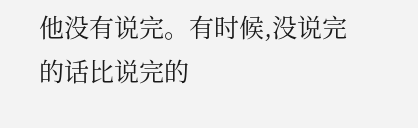他没有说完。有时候,没说完的话比说完的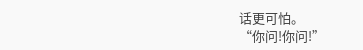话更可怕。
“你问!你问!”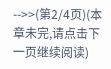-->>(第2/4页)(本章未完,请点击下一页继续阅读)